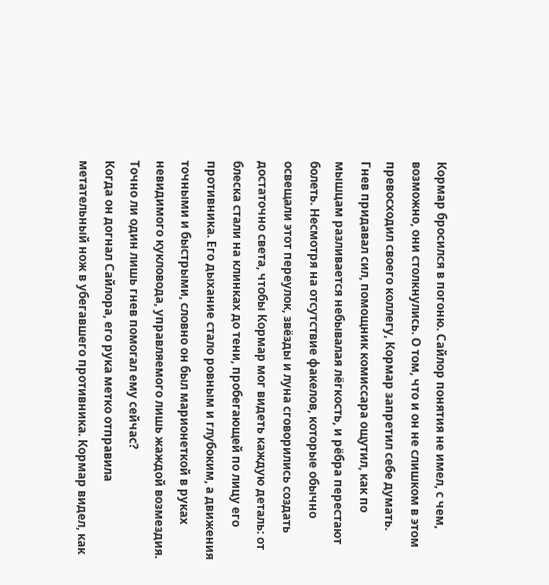Кормар бросился в погоню. Сайлор понятия не имел, с чем, возможно, они столкнулись. О том, что и он не слишком в этом превосходил своего коллегу, Кормар запретил себе думать.
Гнев придавал сил, помощник комиссара ощутил, как по мышцам разливается небывалая лёгкость, и рёбра перестают болеть. Несмотря на отсутствие факелов, которые обычно освещали этот переулок, звёзды и луна сговорились создать достаточно света, чтобы Кормар мог видеть каждую деталь: от блеска стали на клинках до тени, пробегающей по лицу его противника. Его дыхание стало ровным и глубоким, а движения точными и быстрыми, словно он был марионеткой в руках невидимого кукловода, управляемого лишь жаждой возмездия. Точно ли один лишь гнев помогал ему сейчас?
Когда он догнал Сайлора, его рука метко отправила метательный нож в убегавшего противника. Кормар видел, как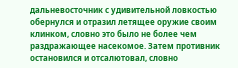дальневосточник с удивительной ловкостью обернулся и отразил летящее оружие своим клинком, словно это было не более чем раздражающее насекомое. Затем противник остановился и отсалютовал, словно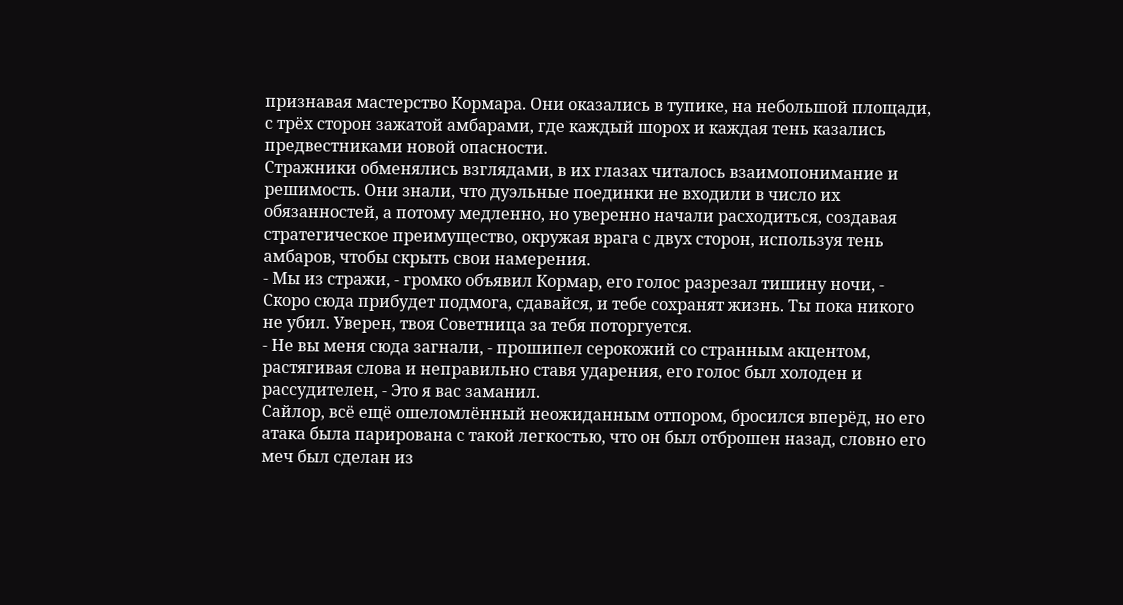признавая мастерство Кормара. Они оказались в тупике, на небольшой площади, с трёх сторон зажатой амбарами, где каждый шорох и каждая тень казались предвестниками новой опасности.
Стражники обменялись взглядами, в их глазах читалось взаимопонимание и решимость. Они знали, что дуэльные поединки не входили в число их обязанностей, а потому медленно, но уверенно начали расходиться, создавая стратегическое преимущество, окружая врага с двух сторон, используя тень амбаров, чтобы скрыть свои намерения.
- Мы из стражи, - громко объявил Кормар, его голос разрезал тишину ночи, - Скоро сюда прибудет подмога, сдавайся, и тебе сохранят жизнь. Ты пока никого не убил. Уверен, твоя Советница за тебя поторгуется.
- Не вы меня сюда загнали, - прошипел серокожий со странным акцентом, растягивая слова и неправильно ставя ударения, его голос был холоден и рассудителен, - Это я вас заманил.
Сайлор, всё ещё ошеломлённый неожиданным отпором, бросился вперёд, но его атака была парирована с такой легкостью, что он был отброшен назад, словно его меч был сделан из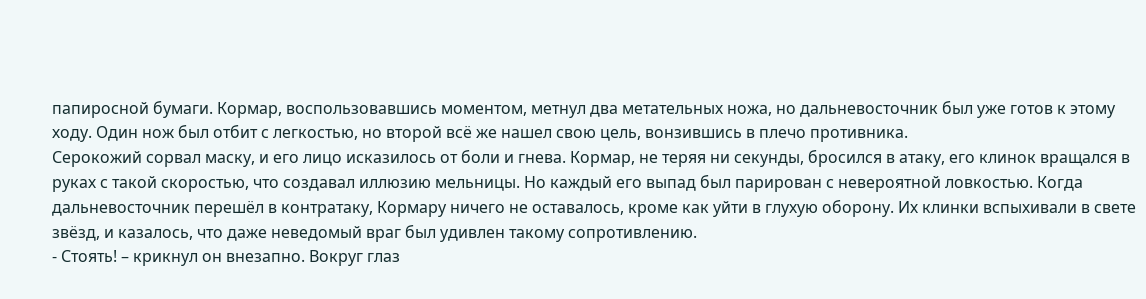папиросной бумаги. Кормар, воспользовавшись моментом, метнул два метательных ножа, но дальневосточник был уже готов к этому ходу. Один нож был отбит с легкостью, но второй всё же нашел свою цель, вонзившись в плечо противника.
Серокожий сорвал маску, и его лицо исказилось от боли и гнева. Кормар, не теряя ни секунды, бросился в атаку, его клинок вращался в руках с такой скоростью, что создавал иллюзию мельницы. Но каждый его выпад был парирован с невероятной ловкостью. Когда дальневосточник перешёл в контратаку, Кормару ничего не оставалось, кроме как уйти в глухую оборону. Их клинки вспыхивали в свете звёзд, и казалось, что даже неведомый враг был удивлен такому сопротивлению.
- Стоять! – крикнул он внезапно. Вокруг глаз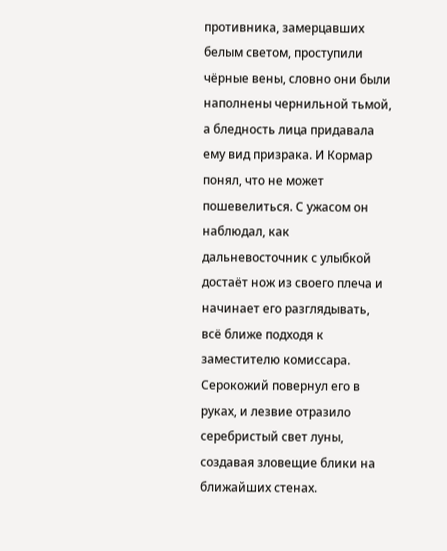противника, замерцавших белым светом, проступили чёрные вены, словно они были наполнены чернильной тьмой, а бледность лица придавала ему вид призрака. И Кормар понял, что не может пошевелиться. С ужасом он наблюдал, как дальневосточник с улыбкой достаёт нож из своего плеча и начинает его разглядывать, всё ближе подходя к заместителю комиссара. Серокожий повернул его в руках, и лезвие отразило серебристый свет луны, создавая зловещие блики на ближайших стенах.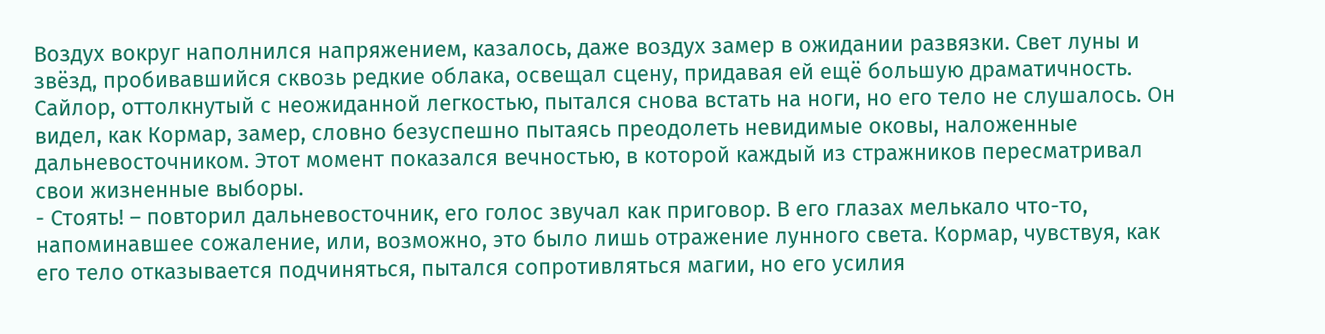Воздух вокруг наполнился напряжением, казалось, даже воздух замер в ожидании развязки. Свет луны и звёзд, пробивавшийся сквозь редкие облака, освещал сцену, придавая ей ещё большую драматичность. Сайлор, оттолкнутый с неожиданной легкостью, пытался снова встать на ноги, но его тело не слушалось. Он видел, как Кормар, замер, словно безуспешно пытаясь преодолеть невидимые оковы, наложенные дальневосточником. Этот момент показался вечностью, в которой каждый из стражников пересматривал свои жизненные выборы.
- Стоять! – повторил дальневосточник, его голос звучал как приговор. В его глазах мелькало что-то, напоминавшее сожаление, или, возможно, это было лишь отражение лунного света. Кормар, чувствуя, как его тело отказывается подчиняться, пытался сопротивляться магии, но его усилия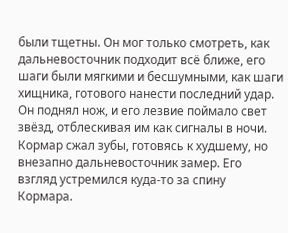были тщетны. Он мог только смотреть, как дальневосточник подходит всё ближе, его шаги были мягкими и бесшумными, как шаги хищника, готового нанести последний удар. Он поднял нож, и его лезвие поймало свет звёзд, отблескивая им как сигналы в ночи. Кормар сжал зубы, готовясь к худшему, но внезапно дальневосточник замер. Его взгляд устремился куда-то за спину Кормара.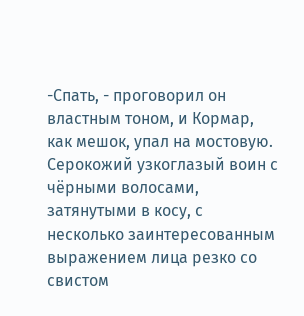-Спать, - проговорил он властным тоном, и Кормар, как мешок, упал на мостовую.
Серокожий узкоглазый воин с чёрными волосами, затянутыми в косу, с несколько заинтересованным выражением лица резко со свистом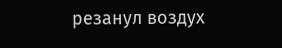резанул воздух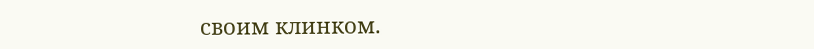своим клинком.